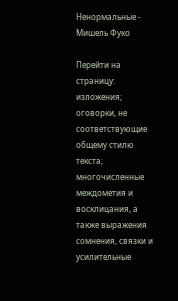Ненормальные - Мишель Фуко

Перейти на страницу:
изложения; оговорки, не соответствующие общему стилю текста; многочисленные междометия и восклицания, а также выражения сомнения, связки и усилительные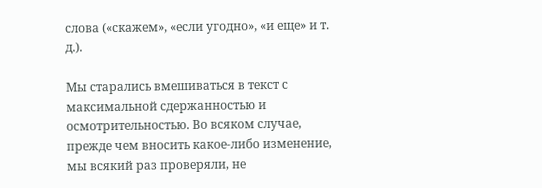слова («скажем», «если угодно», «и еще» и т. д.).

Мы старались вмешиваться в текст с максимальной сдержанностью и осмотрительностью. Во всяком случае, прежде чем вносить какое-либо изменение, мы всякий раз проверяли, не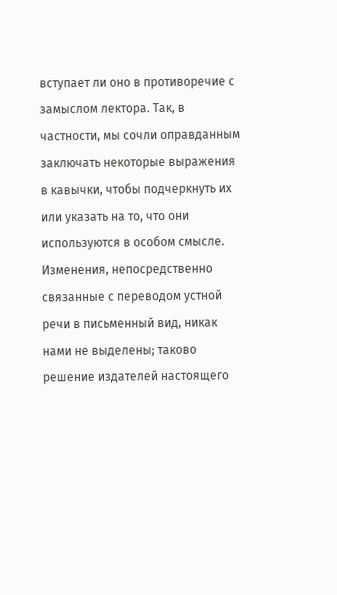вступает ли оно в противоречие с замыслом лектора. Так, в частности, мы сочли оправданным заключать некоторые выражения в кавычки, чтобы подчеркнуть их или указать на то, что они используются в особом смысле. Изменения, непосредственно связанные с переводом устной речи в письменный вид, никак нами не выделены; таково решение издателей настоящего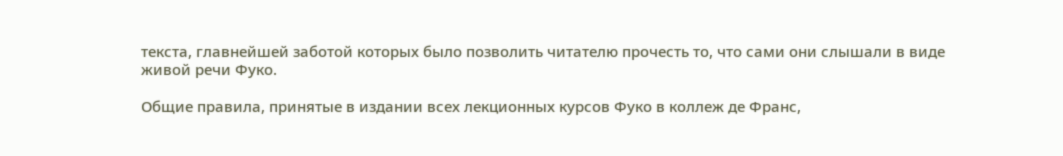текста, главнейшей заботой которых было позволить читателю прочесть то, что сами они слышали в виде живой речи Фуко.

Общие правила, принятые в издании всех лекционных курсов Фуко в коллеж де Франс,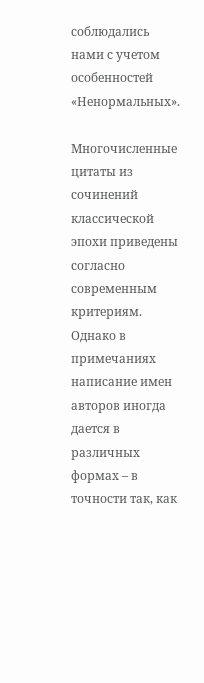соблюдались нами с учетом особенностей «Ненормальных».

Многочисленные цитаты из сочинений классической эпохи приведены согласно современным критериям. Однако в примечаниях написание имен авторов иногда дается в различных формах – в точности так, как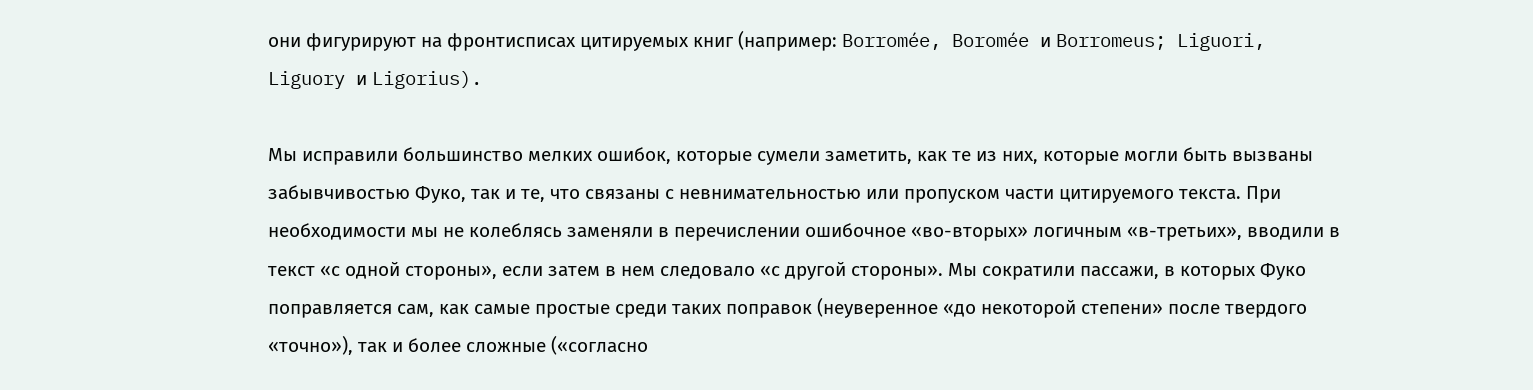они фигурируют на фронтисписах цитируемых книг (например: Borromée, Boromée и Borromeus; Liguori, Liguory и Ligorius).

Мы исправили большинство мелких ошибок, которые сумели заметить, как те из них, которые могли быть вызваны забывчивостью Фуко, так и те, что связаны с невнимательностью или пропуском части цитируемого текста. При необходимости мы не колеблясь заменяли в перечислении ошибочное «во-вторых» логичным «в-третьих», вводили в текст «с одной стороны», если затем в нем следовало «с другой стороны». Мы сократили пассажи, в которых Фуко поправляется сам, как самые простые среди таких поправок (неуверенное «до некоторой степени» после твердого «точно»), так и более сложные («согласно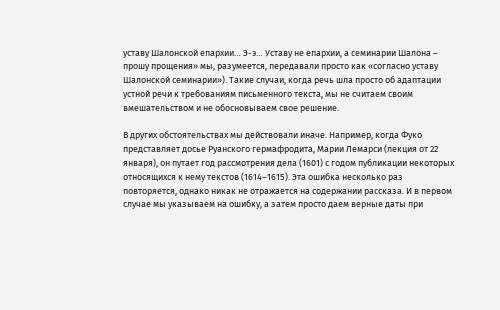уставу Шалонской епархии… Э-э… Уставу не епархии, а семинарии Шалона – прошу прощения» мы, разумеется, передавали просто как «согласно уставу Шалонской семинарии»). Такие случаи, когда речь шла просто об адаптации устной речи к требованиям письменного текста, мы не считаем своим вмешательством и не обосновываем свое решение.

В других обстоятельствах мы действовали иначе. Например, когда Фуко представляет досье Руанского гермафродита, Марии Лемарси (лекция от 22 января), он путает год рассмотрения дела (1601) с годом публикации некоторых относящихся к нему текстов (1614–1615). Эта ошибка несколько раз повторяется, однако никак не отражается на содержании рассказа. И в первом случае мы указываем на ошибку, а затем просто даем верные даты при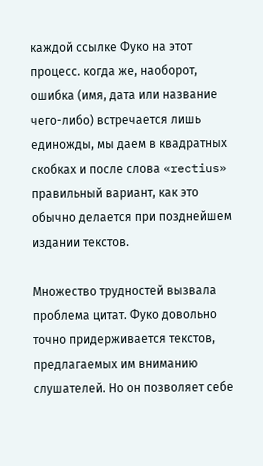каждой ссылке Фуко на этот процесс. когда же, наоборот, ошибка (имя, дата или название чего-либо) встречается лишь единожды, мы даем в квадратных скобках и после слова «rectius» правильный вариант, как это обычно делается при позднейшем издании текстов.

Множество трудностей вызвала проблема цитат. Фуко довольно точно придерживается текстов, предлагаемых им вниманию слушателей. Но он позволяет себе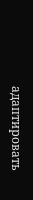адаптировать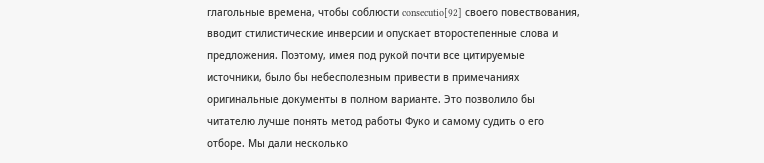глагольные времена, чтобы соблюсти consecutio[92] своего повествования, вводит стилистические инверсии и опускает второстепенные слова и предложения. Поэтому, имея под рукой почти все цитируемые источники, было бы небесполезным привести в примечаниях оригинальные документы в полном варианте. Это позволило бы читателю лучше понять метод работы Фуко и самому судить о его отборе. Мы дали несколько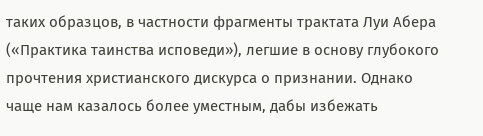таких образцов, в частности фрагменты трактата Луи Абера («Практика таинства исповеди»), легшие в основу глубокого прочтения христианского дискурса о признании. Однако чаще нам казалось более уместным, дабы избежать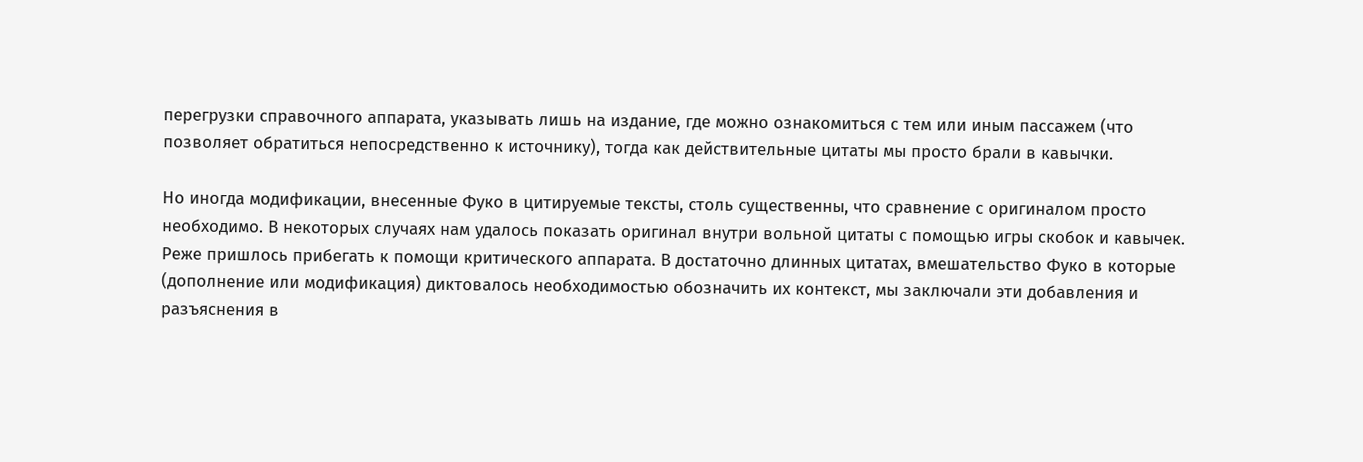перегрузки справочного аппарата, указывать лишь на издание, где можно ознакомиться с тем или иным пассажем (что позволяет обратиться непосредственно к источнику), тогда как действительные цитаты мы просто брали в кавычки.

Но иногда модификации, внесенные Фуко в цитируемые тексты, столь существенны, что сравнение с оригиналом просто необходимо. В некоторых случаях нам удалось показать оригинал внутри вольной цитаты с помощью игры скобок и кавычек. Реже пришлось прибегать к помощи критического аппарата. В достаточно длинных цитатах, вмешательство Фуко в которые (дополнение или модификация) диктовалось необходимостью обозначить их контекст, мы заключали эти добавления и разъяснения в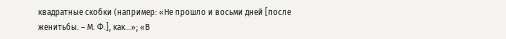квадратные скобки (например: «Не прошло и восьми дней [после женитьбы. – М. Ф.], как…»; «В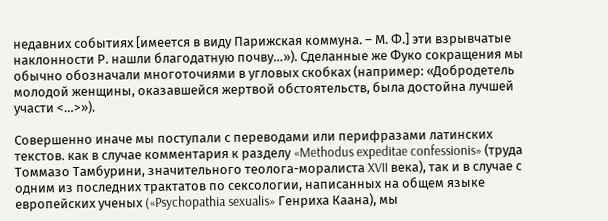недавних событиях [имеется в виду Парижская коммуна. – М. Ф.] эти взрывчатые наклонности Р. нашли благодатную почву…»). Сделанные же Фуко сокращения мы обычно обозначали многоточиями в угловых скобках (например: «Добродетель молодой женщины, оказавшейся жертвой обстоятельств, была достойна лучшей участи <…>»).

Совершенно иначе мы поступали с переводами или перифразами латинских текстов. как в случае комментария к разделу «Methodus expeditae confessionis» (труда Томмазо Тамбурини, значительного теолога-моралиста XVII века), так и в случае с одним из последних трактатов по сексологии, написанных на общем языке европейских ученых («Psychopathia sexualis» Генриха Каана), мы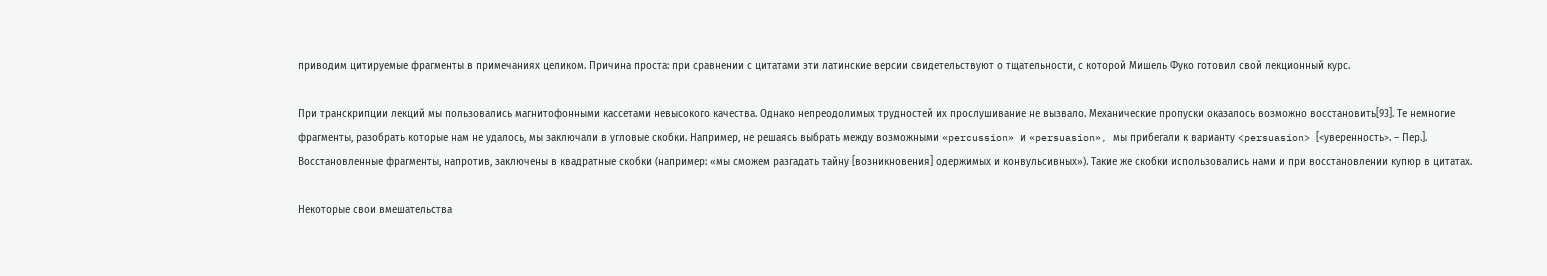приводим цитируемые фрагменты в примечаниях целиком. Причина проста: при сравнении с цитатами эти латинские версии свидетельствуют о тщательности, с которой Мишель Фуко готовил свой лекционный курс.

При транскрипции лекций мы пользовались магнитофонными кассетами невысокого качества. Однако непреодолимых трудностей их прослушивание не вызвало. Механические пропуски оказалось возможно восстановить[93]. Те немногие фрагменты, разобрать которые нам не удалось, мы заключали в угловые скобки. Например, не решаясь выбрать между возможными «percussion» и «persuasion», мы прибегали к варианту <persuasion> [<уверенность>. – Пер.]. Восстановленные фрагменты, напротив, заключены в квадратные скобки (например: «мы сможем разгадать тайну [возникновения] одержимых и конвульсивных»). Такие же скобки использовались нами и при восстановлении купюр в цитатах.

Некоторые свои вмешательства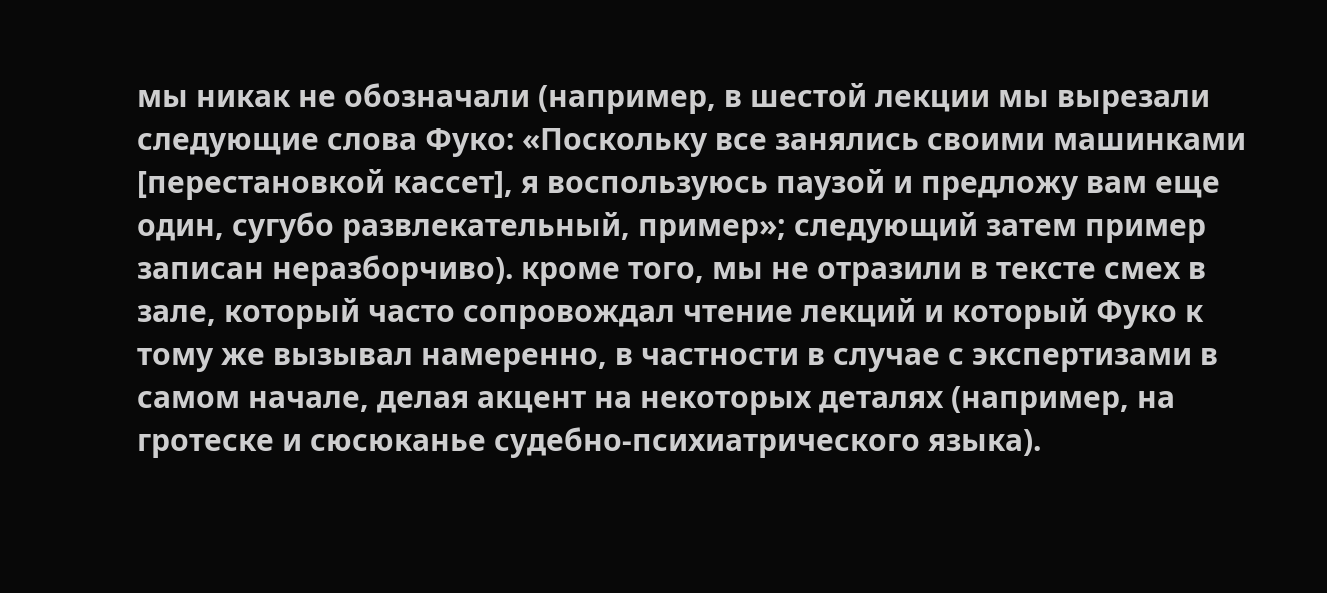мы никак не обозначали (например, в шестой лекции мы вырезали следующие слова Фуко: «Поскольку все занялись своими машинками [перестановкой кассет], я воспользуюсь паузой и предложу вам еще один, сугубо развлекательный, пример»; следующий затем пример записан неразборчиво). кроме того, мы не отразили в тексте смех в зале, который часто сопровождал чтение лекций и который Фуко к тому же вызывал намеренно, в частности в случае с экспертизами в самом начале, делая акцент на некоторых деталях (например, на гротеске и сюсюканье судебно-психиатрического языка).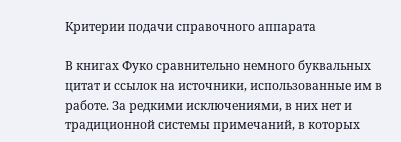Критерии подачи справочного аппарата

В книгах Фуко сравнительно немного буквальных цитат и ссылок на источники, использованные им в работе. За редкими исключениями, в них нет и традиционной системы примечаний, в которых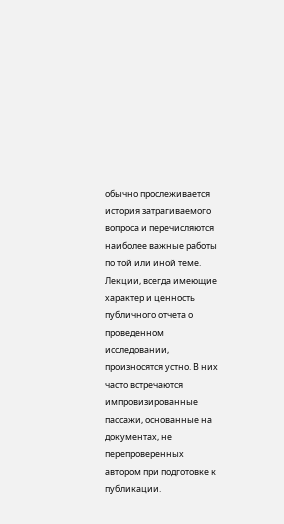обычно прослеживается история затрагиваемого вопроса и перечисляются наиболее важные работы по той или иной теме. Лекции, всегда имеющие характер и ценность публичного отчета о проведенном исследовании, произносятся устно. В них часто встречаются импровизированные пассажи, основанные на документах, не перепроверенных автором при подготовке к публикации.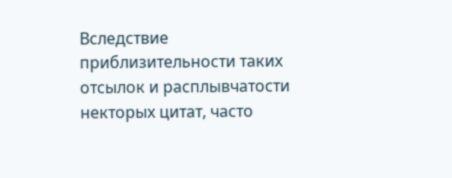Вследствие приблизительности таких отсылок и расплывчатости некторых цитат, часто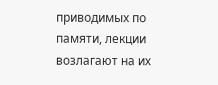приводимых по памяти, лекции возлагают на их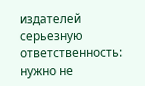издателей серьезную ответственность: нужно не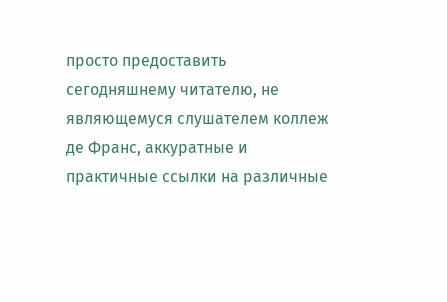просто предоставить сегодняшнему читателю, не являющемуся слушателем коллеж де Франс, аккуратные и практичные ссылки на различные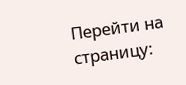Перейти на страницу: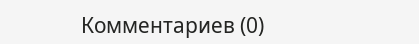Комментариев (0)